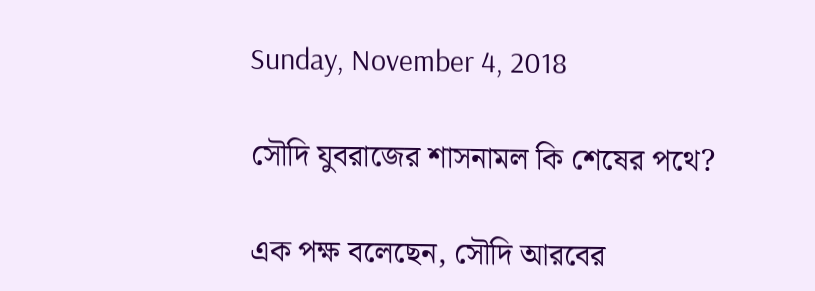Sunday, November 4, 2018

সৌদি যুবরাজের শাসনামল কি শেষের পথে?

এক পক্ষ বলেছেন, সৌদি আরবের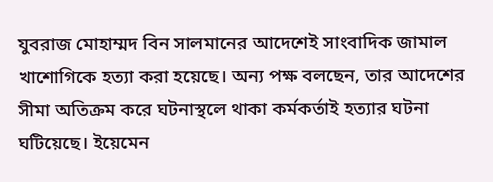যুবরাজ মোহাম্মদ বিন সালমানের আদেশেই সাংবাদিক জামাল খাশোগিকে হত্যা করা হয়েছে। অন্য পক্ষ বলছেন, তার আদেশের সীমা অতিক্রম করে ঘটনাস্থলে থাকা কর্মকর্তাই হত্যার ঘটনা ঘটিয়েছে। ইয়েমেন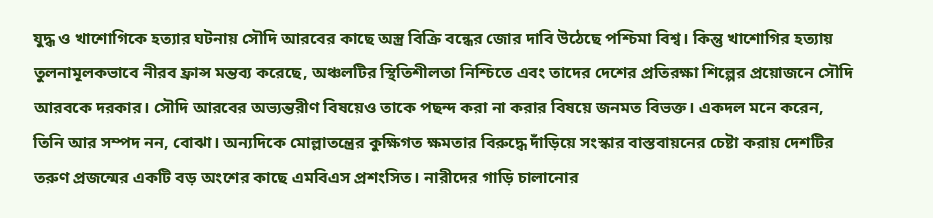যুদ্ধ ও খাশোগিকে হত্যার ঘটনায় সৌদি আরবের কাছে অস্ত্র বিক্রি বন্ধের জোর দাবি উঠেছে পশ্চিমা বিশ্ব। কিন্তু খাশোগির হত্যায় তুলনামূলকভাবে নীরব ফ্রান্স মন্তব্য করেছে, অঞ্চলটির স্থিতিশীলতা নিশ্চিতে এবং তাদের দেশের প্রতিরক্ষা শিল্পের প্রয়োজনে সৌদি আরবকে দরকার। সৌদি আরবের অভ্যন্তরীণ বিষয়েও তাকে পছন্দ করা না করার বিষয়ে জনমত বিভক্ত। একদল মনে করেন, তিনি আর সম্পদ নন, বোঝা। অন্যদিকে মোল্লাতন্ত্রের কুক্ষিগত ক্ষমতার বিরুদ্ধে দাঁড়িয়ে সংস্কার বাস্তবায়নের চেষ্টা করায় দেশটির তরুণ প্রজন্মের একটি বড় অংশের কাছে এমবিএস প্রশংসিত। নারীদের গাড়ি চালানোর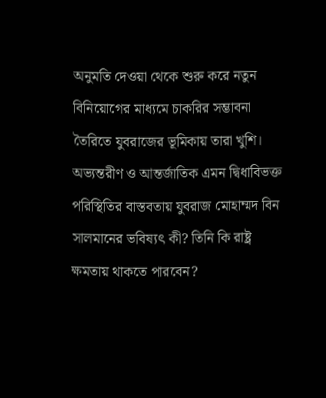অনুমতি দেওয়া থেকে শুরু করে নতুন বিনিয়োগের মাধ্যমে চাকরির সম্ভাবনা তৈরিতে যুবরাজের ভূমিকায় তারা খুশি। অভ্যন্তরীণ ও আন্তর্জাতিক এমন দ্বিধাবিভক্ত পরিস্থিতির বাস্তবতায় যুবরাজ মোহাম্মদ বিন সালমানের ভবিষ্যৎ কী? তিনি কি রাষ্ট্র ক্ষমতায় থাকতে পারবেন?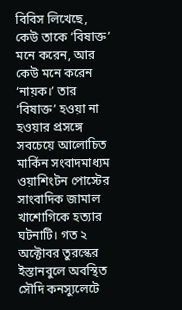বিবিস লিখেছে, কেউ তাকে ‘বিষাক্ত’ মনে করেন, আর কেউ মনে করেন ‘নায়ক।’ তার ‘বিষাক্ত’ হওয়া না হওয়ার প্রসঙ্গে সবচেয়ে আলোচিত মার্কিন সংবাদমাধ্যম ওয়াশিংটন পোস্টের সাংবাদিক জামাল খাশোগিকে হত্যার ঘটনাটি। গত ২ অক্টোবর তুরস্কের ইস্তানবুলে অবস্থিত সৌদি কনস্যুলেটে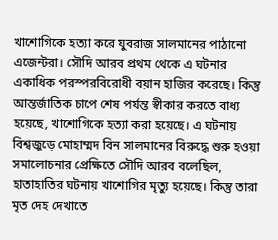খাশোগিকে হত্যা করে যুবরাজ সালমানের পাঠানো এজেন্টরা। সৌদি আরব প্রথম থেকে এ ঘটনার একাধিক পরস্পরবিরোধী বয়ান হাজির করেছে। কিন্তু আন্তর্জাতিক চাপে শেষ পর্যন্ত স্বীকার করতে বাধ্য হয়েছে, খাশোগিকে হত্যা করা হয়েছে। এ ঘটনায় বিশ্বজুড়ে মোহাম্মদ বিন সালমানের বিরুদ্ধে শুরু হওয়া সমালোচনার প্রেক্ষিতে সৌদি আরব বলেছিল, হাতাহাতির ঘটনায় খাশোগির মৃত্যু হয়েছে। কিন্তু তারা মৃত দেহ দেখাতে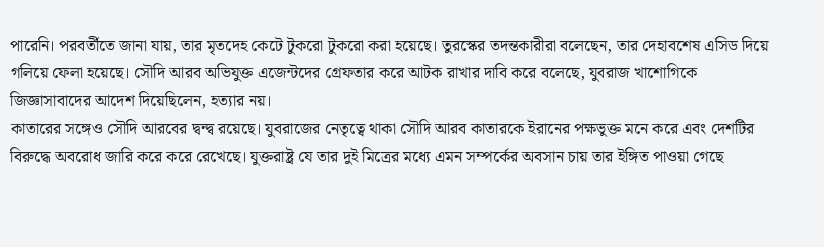পারেনি। পরবর্তীতে জানা যায়, তার মৃতদেহ কেটে টুকরো টুকরো করা হয়েছে। তুরস্কের তদন্তকারীরা বলেছেন, তার দেহাবশেষ এসিড দিয়ে গলিয়ে ফেলা হয়েছে। সৌদি আরব অভিযুক্ত এজেন্টদের গ্রেফতার করে আটক রাখার দাবি করে বলেছে, যুবরাজ খাশোগিকে জিজ্ঞাসাবাদের আদেশ দিয়েছিলেন, হত্যার নয়।
কাতারের সঙ্গেও সৌদি আরবের দ্বন্দ্ব রয়েছে। যুবরাজের নেতৃত্বে থাকা সৌদি আরব কাতারকে ইরানের পক্ষভুক্ত মনে করে এবং দেশটির বিরুদ্ধে অবরোধ জারি করে করে রেখেছে। যুক্তরাষ্ট্র যে তার দুই মিত্রের মধ্যে এমন সম্পর্কের অবসান চায় তার ইঙ্গিত পাওয়া গেছে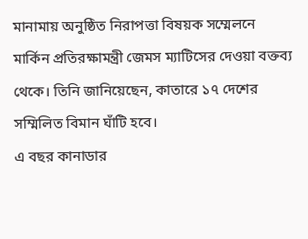মানামায় অনুষ্ঠিত নিরাপত্তা বিষয়ক সম্মেলনে মার্কিন প্রতিরক্ষামন্ত্রী জেমস ম্যাটিসের দেওয়া বক্তব্য থেকে। তিনি জানিয়েছেন, কাতারে ১৭ দেশের সম্মিলিত বিমান ঘাঁটি হবে।
এ বছর কানাডার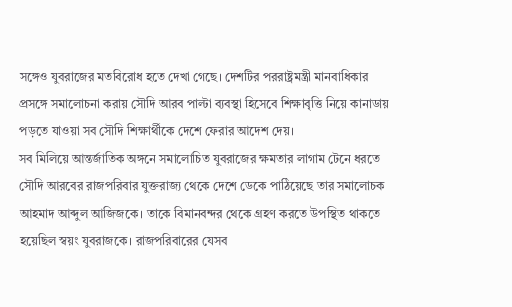সঙ্গেও যুবরাজের মতবিরোধ হতে দেখা গেছে। দেশটির পররাষ্ট্রমন্ত্রী মানবাধিকার প্রসঙ্গে সমালোচনা করায় সৌদি আরব পাল্টা ব্যবস্থা হিসেবে শিক্ষাবৃত্তি নিয়ে কানাডায় পড়তে যাওয়া সব সৌদি শিক্ষার্থীকে দেশে ফেরার আদেশ দেয়।
সব মিলিয়ে আন্তর্জাতিক অঙ্গনে সমালোচিত যুবরাজের ক্ষমতার লাগাম টেনে ধরতে সৌদি আরবের রাজপরিবার যুক্তরাজ্য থেকে দেশে ডেকে পাঠিয়েছে তার সমালোচক আহমাদ আব্দুল আজিজকে। তাকে বিমানবন্দর থেকে গ্রহণ করতে উপস্থিত থাকতে হয়েছিল স্বয়ং যুবরাজকে। রাজপরিবারের যেসব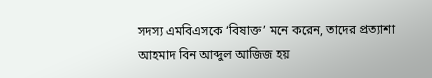সদস্য এমবিএসকে ‘বিষাক্ত’ মনে করেন, তাদের প্রত্যাশা আহমাদ বিন আব্দুল আজিজ হয়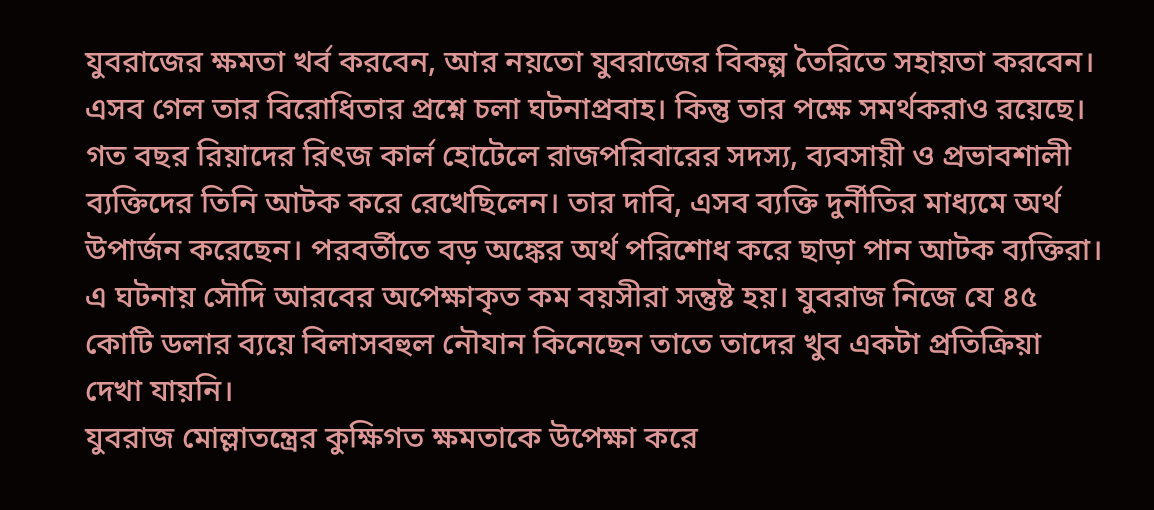যুবরাজের ক্ষমতা খর্ব করবেন, আর নয়তো যুবরাজের বিকল্প তৈরিতে সহায়তা করবেন।
এসব গেল তার বিরোধিতার প্রশ্নে চলা ঘটনাপ্রবাহ। কিন্তু তার পক্ষে সমর্থকরাও রয়েছে। গত বছর রিয়াদের রিৎজ কার্ল হোটেলে রাজপরিবারের সদস্য, ব্যবসায়ী ও প্রভাবশালী ব্যক্তিদের তিনি আটক করে রেখেছিলেন। তার দাবি, এসব ব্যক্তি দুর্নীতির মাধ্যমে অর্থ উপার্জন করেছেন। পরবর্তীতে বড় অঙ্কের অর্থ পরিশোধ করে ছাড়া পান আটক ব্যক্তিরা। এ ঘটনায় সৌদি আরবের অপেক্ষাকৃত কম বয়সীরা সন্তুষ্ট হয়। যুবরাজ নিজে যে ৪৫ কোটি ডলার ব্যয়ে বিলাসবহুল নৌযান কিনেছেন তাতে তাদের খুব একটা প্রতিক্রিয়া দেখা যায়নি।
যুবরাজ মোল্লাতন্ত্রের কুক্ষিগত ক্ষমতাকে উপেক্ষা করে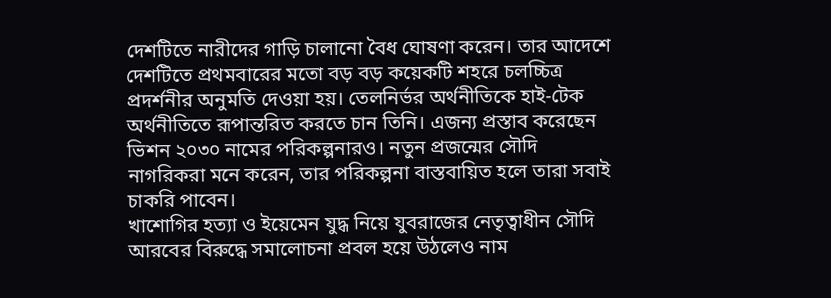দেশটিতে নারীদের গাড়ি চালানো বৈধ ঘোষণা করেন। তার আদেশে দেশটিতে প্রথমবারের মতো বড় বড় কয়েকটি শহরে চলচ্চিত্র প্রদর্শনীর অনুমতি দেওয়া হয়। তেলনির্ভর অর্থনীতিকে হাই-টেক অর্থনীতিতে রূপান্তরিত করতে চান তিনি। এজন্য প্রস্তাব করেছেন ভিশন ২০৩০ নামের পরিকল্পনারও। নতুন প্রজন্মের সৌদি নাগরিকরা মনে করেন, তার পরিকল্পনা বাস্তবায়িত হলে তারা সবাই চাকরি পাবেন।
খাশোগির হত্যা ও ইয়েমেন যুদ্ধ নিয়ে যুবরাজের নেতৃত্বাধীন সৌদি আরবের বিরুদ্ধে সমালোচনা প্রবল হয়ে উঠলেও নাম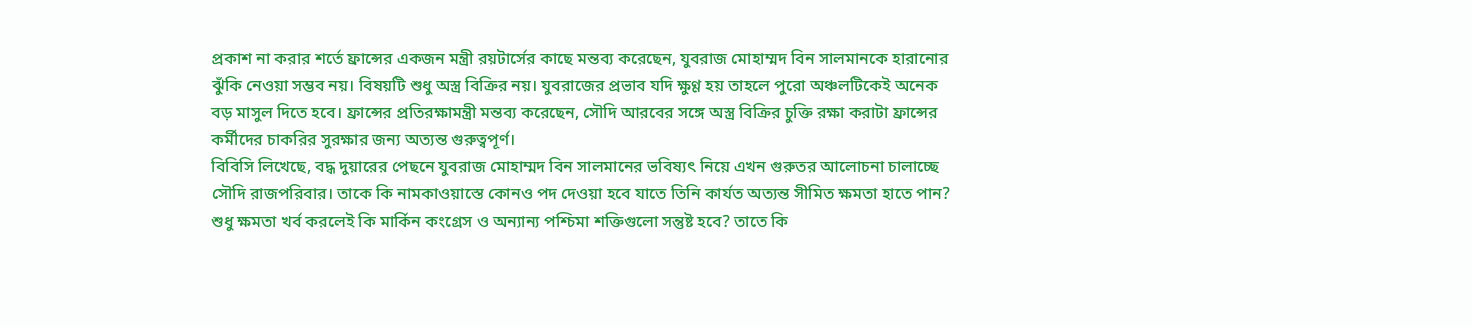প্রকাশ না করার শর্তে ফ্রান্সের একজন মন্ত্রী রয়টার্সের কাছে মন্তব্য করেছেন, যুবরাজ মোহাম্মদ বিন সালমানকে হারানোর ঝুঁকি নেওয়া সম্ভব নয়। বিষয়টি শুধু অস্ত্র বিক্রির নয়। যুবরাজের প্রভাব যদি ক্ষুণ্ণ হয় তাহলে পুরো অঞ্চলটিকেই অনেক বড় মাসুল দিতে হবে। ফ্রান্সের প্রতিরক্ষামন্ত্রী মন্তব্য করেছেন, সৌদি আরবের সঙ্গে অস্ত্র বিক্রির চুক্তি রক্ষা করাটা ফ্রান্সের কর্মীদের চাকরির সুরক্ষার জন্য অত্যন্ত গুরুত্বপূর্ণ।
বিবিসি লিখেছে, বদ্ধ দুয়ারের পেছনে যুবরাজ মোহাম্মদ বিন সালমানের ভবিষ্যৎ নিয়ে এখন গুরুতর আলোচনা চালাচ্ছে সৌদি রাজপরিবার। তাকে কি নামকাওয়াস্তে কোনও পদ দেওয়া হবে যাতে তিনি কার্যত অত্যন্ত সীমিত ক্ষমতা হাতে পান? শুধু ক্ষমতা খর্ব করলেই কি মার্কিন কংগ্রেস ও অন্যান্য পশ্চিমা শক্তিগুলো সন্তুষ্ট হবে? তাতে কি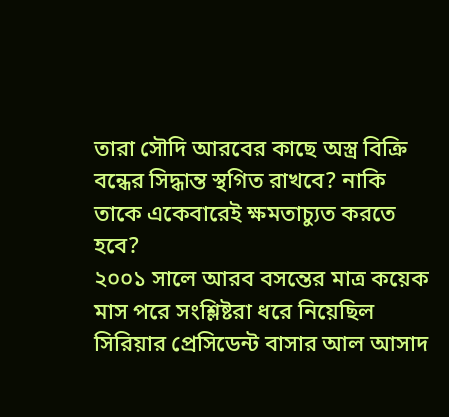তারা সৌদি আরবের কাছে অস্ত্র বিক্রি বন্ধের সিদ্ধান্ত স্থগিত রাখবে? নাকি তাকে একেবারেই ক্ষমতাচ্যুত করতে হবে?
২০০১ সালে আরব বসন্তের মাত্র কয়েক মাস পরে সংশ্লিষ্টরা ধরে নিয়েছিল সিরিয়ার প্রেসিডেন্ট বাসার আল আসাদ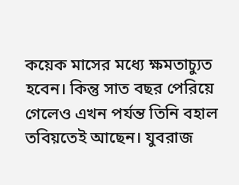কয়েক মাসের মধ্যে ক্ষমতাচ্যুত হবেন। কিন্তু সাত বছর পেরিয়ে গেলেও এখন পর্যন্ত তিনি বহাল তবিয়তেই আছেন। যুবরাজ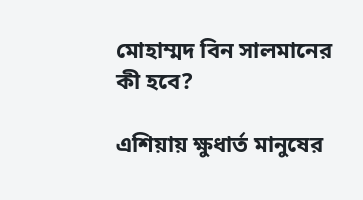মোহাম্মদ বিন সালমানের কী হবে?

এশিয়ায় ক্ষুধার্ত মানুষের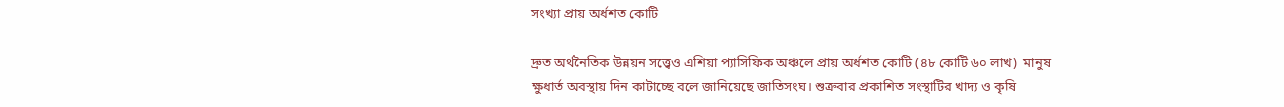সংখ্যা প্রায় অর্ধশত কোটি

দ্রুত অর্থনৈতিক উন্নয়ন সত্ত্বেও এশিয়া প্যাসিফিক অঞ্চলে প্রায় অর্ধশত কোটি (৪৮ কোটি ৬০ লাখ)  মানুষ ক্ষুধার্ত অবস্থায় দিন কাটাচ্ছে বলে জানিয়েছে জাতিসংঘ। শুক্রবার প্রকাশিত সংস্থাটির খাদ্য ও কৃষি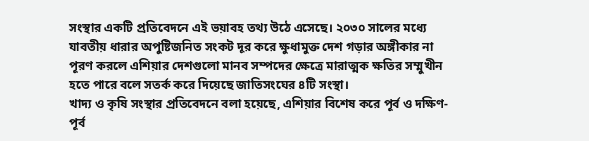সংস্থার একটি প্রতিবেদনে এই ভয়াবহ তথ্য উঠে এসেছে। ২০৩০ সালের মধ্যে যাবতীয় ধারার অপুষ্টিজনিত সংকট দূর করে ক্ষুধামুক্ত দেশ গড়ার অঙ্গীকার না পূরণ করলে এশিয়ার দেশগুলো মানব সম্পদের ক্ষেত্রে মারাত্মক ক্ষতির সম্মুখীন হতে পারে বলে সতর্ক করে দিয়েছে জাতিসংঘের ৪টি সংস্থা।
খাদ্য ও কৃষি সংস্থার প্রতিবেদনে বলা হয়েছে, এশিয়ার বিশেষ করে পূর্ব ও দক্ষিণ-পূর্ব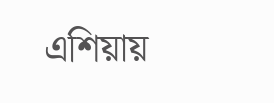এশিয়ায়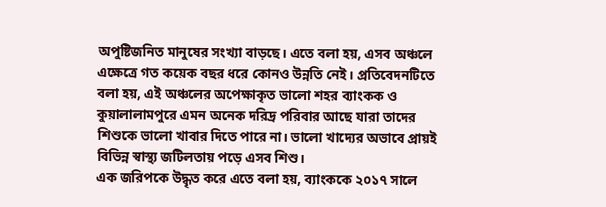অপুষ্টিজনিত মানুষের সংখ্যা বাড়ছে। এতে বলা হয়, এসব অঞ্চলে এক্ষেত্রে গত কয়েক বছর ধরে কোনও উন্নতি নেই। প্রতিবেদনটিতে বলা হয়, এই অঞ্চলের অপেক্ষাকৃত ভালো শহর ব্যাংকক ও কুয়ালালামপুরে এমন অনেক দরিদ্র পরিবার আছে যারা তাদের শিশুকে ভালো খাবার দিতে পারে না। ভালো খাদ্যের অভাবে প্রায়ই বিভিন্ন স্বাস্থ্য জটিলতায় পড়ে এসব শিশু।
এক জরিপকে উদ্ধৃত করে এতে বলা হয়, ব্যাংককে ২০১৭ সালে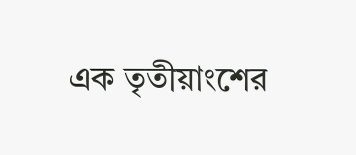এক তৃতীয়াংশের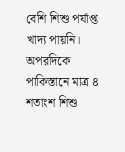বেশি শিশু পর্যাপ্ত খাদ্য পায়নি। অপরদিকে পাকিস্তানে মাত্র ৪ শতাংশ শিশু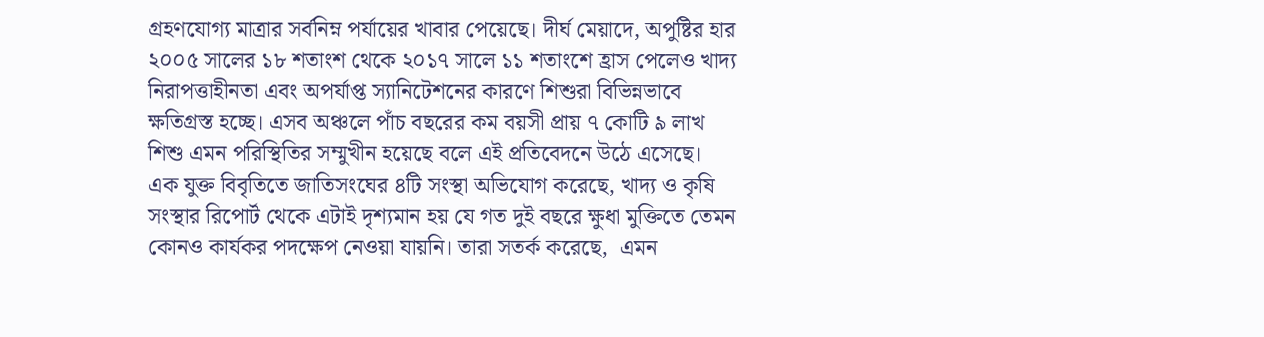গ্রহণযোগ্য মাত্রার সর্বনিম্ন পর্যায়ের খাবার পেয়েছে। দীর্ঘ মেয়াদে, অপুষ্টির হার ২০০৫ সালের ১৮ শতাংশ থেকে ২০১৭ সালে ১১ শতাংশে হ্রাস পেলেও খাদ্য নিরাপত্তাহীনতা এবং অপর্যাপ্ত স্যানিটেশনের কারণে শিশুরা বিভিন্নভাবে ক্ষতিগ্রস্ত হচ্ছে। এসব অঞ্চলে পাঁচ বছরের কম বয়সী প্রায় ৭ কোটি ৯ লাখ শিশু এমন পরিস্থিতির সম্মুখীন হয়েছে বলে এই প্রতিবেদনে উঠে এসেছে।
এক যুক্ত বিবৃতিতে জাতিসংঘের ৪টি সংস্থা অভিযোগ করেছে, খাদ্য ও কৃষি সংস্থার রিপোর্ট থেকে এটাই দৃশ্যমান হয় যে গত দুই বছরে ক্ষুধা মুক্তিতে তেমন কোনও কার্যকর পদক্ষেপ নেওয়া যায়নি। তারা সতর্ক করেছে,  এমন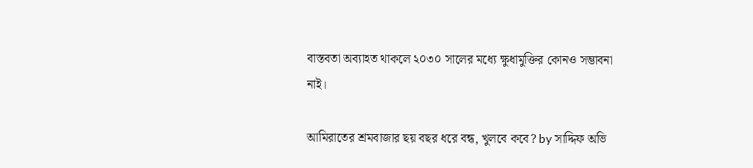বাস্তবতা অব্যাহত থাকলে ২০৩০ সালের মধ্যে ক্ষুধামুক্তির কোনও সম্ভাবনা নাই।

আমিরাতের শ্রমবাজার ছয় বছর ধরে বন্ধ, খুলবে কবে? by সাদ্দিফ অভি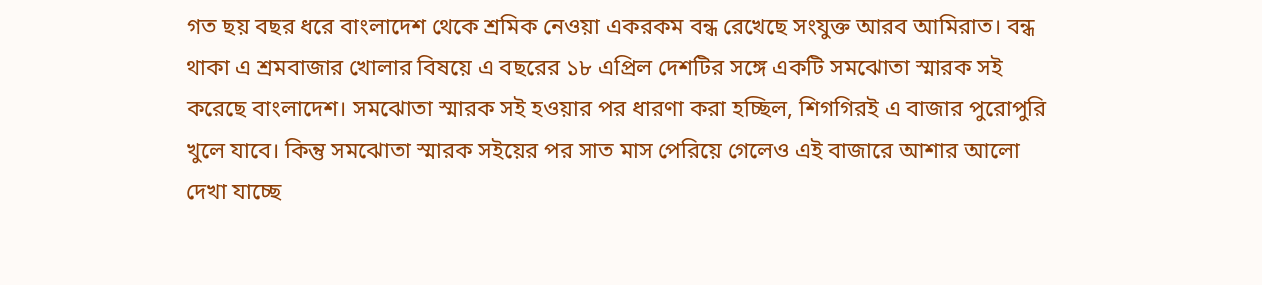গত ছয় বছর ধরে বাংলাদেশ থেকে শ্রমিক নেওয়া একরকম বন্ধ রেখেছে সংযুক্ত আরব আমিরাত। বন্ধ থাকা এ শ্রমবাজার খোলার বিষয়ে এ বছরের ১৮ এপ্রিল দেশটির সঙ্গে একটি সমঝোতা স্মারক সই করেছে বাংলাদেশ। সমঝোতা স্মারক সই হওয়ার পর ধারণা করা হচ্ছিল, শিগগিরই এ বাজার পুরোপুরি খুলে যাবে। কিন্তু সমঝোতা স্মারক সইয়ের পর সাত মাস পেরিয়ে গেলেও এই বাজারে আশার আলো দেখা যাচ্ছে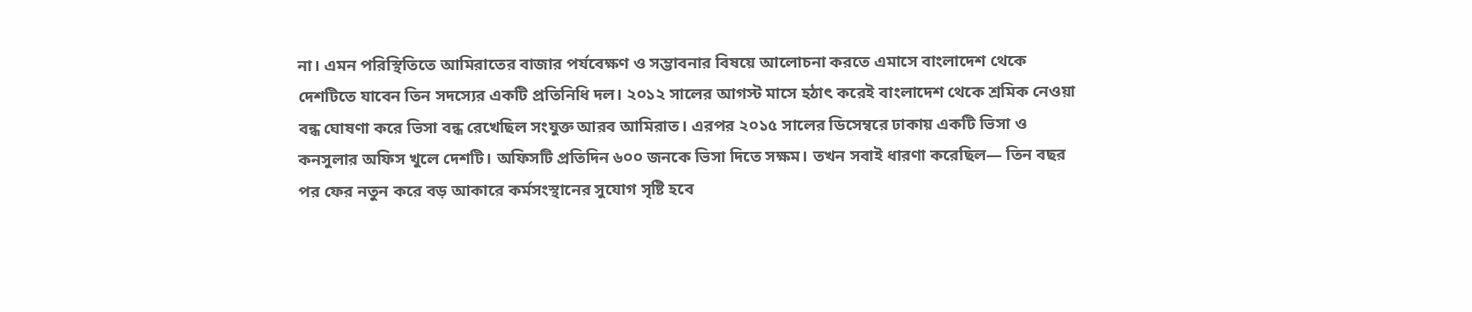না। এমন পরিস্থিতিতে আমিরাতের বাজার পর্যবেক্ষণ ও সম্ভাবনার বিষয়ে আলোচনা করতে এমাসে বাংলাদেশ থেকে দেশটিতে যাবেন তিন সদস্যের একটি প্রতিনিধি দল। ২০১২ সালের আগস্ট মাসে হঠাৎ করেই বাংলাদেশ থেকে শ্রমিক নেওয়া বন্ধ ঘোষণা করে ভিসা বন্ধ রেখেছিল সংযুক্ত আরব আমিরাত। এরপর ২০১৫ সালের ডিসেম্বরে ঢাকায় একটি ভিসা ও কনসুলার অফিস খুলে দেশটি। অফিসটি প্রতিদিন ৬০০ জনকে ভিসা দিতে সক্ষম। তখন সবাই ধারণা করেছিল— তিন বছর পর ফের নতুন করে বড় আকারে কর্মসংস্থানের সুযোগ সৃষ্টি হবে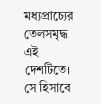মধ্যপ্রাচ্যের তেলসমৃদ্ধ এই দেশটিতে। সে হিসাবে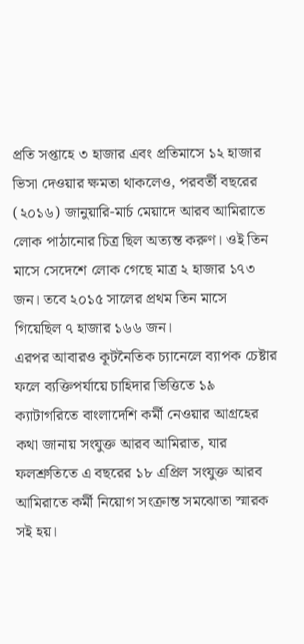প্রতি সপ্তাহে ৩ হাজার এবং প্রতিমাসে ১২ হাজার ভিসা দেওয়ার ক্ষমতা থাকলেও, পরবর্তী বছরের (২০১৬) জানুয়ারি-মার্চ মেয়াদে আরব আমিরাতে লোক পাঠানোর চিত্র ছিল অত্যন্ত করুণ। ওই তিন মাসে সেদেশে লোক গেছে মাত্র ২ হাজার ১৭৩ জন। তবে ২০১৫ সালের প্রথম তিন মাসে গিয়েছিল ৭ হাজার ১৬৬ জন।
এরপর আবারও কূটনৈতিক চ্যানেলে ব্যাপক চেষ্টার ফলে ব্যক্তিপর্যায়ে চাহিদার ভিত্তিতে ১৯ ক্যাটাগরিতে বাংলাদেশি কর্মী নেওয়ার আগ্রহের কথা জানায় সংযুক্ত আরব আমিরাত, যার ফলশ্রুতিতে এ বছরের ১৮ এপ্রিল সংযুক্ত আরব আমিরাতে কর্মী নিয়োগ সংক্রান্ত সমঝোতা স্মারক সই হয়।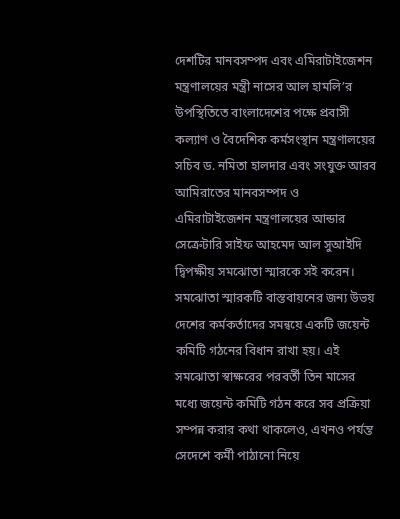দেশটির মানবসম্পদ এবং এমিরাটাইজেশন মন্ত্রণালয়ের মন্ত্রী নাসের আল হামলি’র উপস্থিতিতে বাংলাদেশের পক্ষে প্রবাসী কল্যাণ ও বৈদেশিক কর্মসংস্থান মন্ত্রণালয়ের সচিব ড. নমিতা হালদার এবং সংযুক্ত আরব আমিরাতের মানবসম্পদ ও এমিরাটাইজেশন মন্ত্রণালয়ের আন্ডার সেক্রেটারি সাইফ আহমেদ আল সুআইদি দ্বিপক্ষীয় সমঝোতা স্মারকে সই করেন। সমঝোতা স্মারকটি বাস্তবায়নের জন্য উভয় দেশের কর্মকর্তাদের সমন্বয়ে একটি জয়েন্ট কমিটি গঠনের বিধান রাখা হয়। এই সমঝোতা স্বাক্ষরের পরবর্তী তিন মাসের মধ্যে জয়েন্ট কমিটি গঠন করে সব প্রক্রিয়া সম্পন্ন করার কথা থাকলেও, এখনও পর্যন্ত সেদেশে কর্মী পাঠানো নিয়ে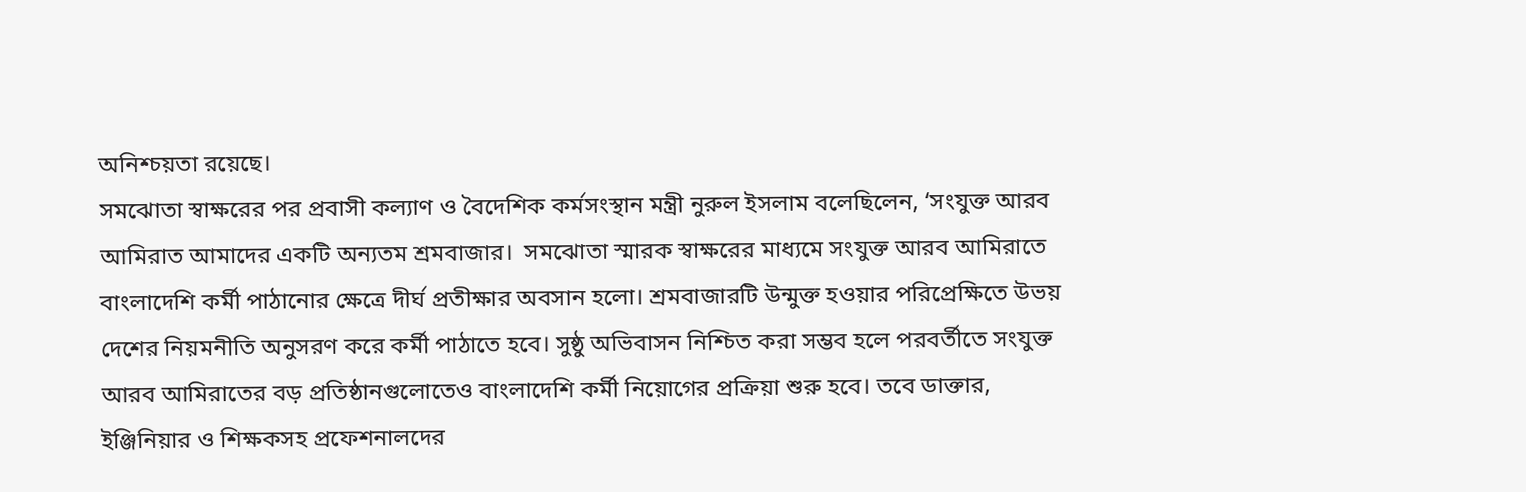অনিশ্চয়তা রয়েছে।
সমঝোতা স্বাক্ষরের পর প্রবাসী কল্যাণ ও বৈদেশিক কর্মসংস্থান মন্ত্রী নুরুল ইসলাম বলেছিলেন, ‘সংযুক্ত আরব আমিরাত আমাদের একটি অন্যতম শ্রমবাজার।  সমঝোতা স্মারক স্বাক্ষরের মাধ্যমে সংযুক্ত আরব আমিরাতে বাংলাদেশি কর্মী পাঠানোর ক্ষেত্রে দীর্ঘ প্রতীক্ষার অবসান হলো। শ্রমবাজারটি উন্মুক্ত হওয়ার পরিপ্রেক্ষিতে উভয় দেশের নিয়মনীতি অনুসরণ করে কর্মী পাঠাতে হবে। সুষ্ঠু অভিবাসন নিশ্চিত করা সম্ভব হলে পরবর্তীতে সংযুক্ত আরব আমিরাতের বড় প্রতিষ্ঠানগুলোতেও বাংলাদেশি কর্মী নিয়োগের প্রক্রিয়া শুরু হবে। তবে ডাক্তার, ইঞ্জিনিয়ার ও শিক্ষকসহ প্রফেশনালদের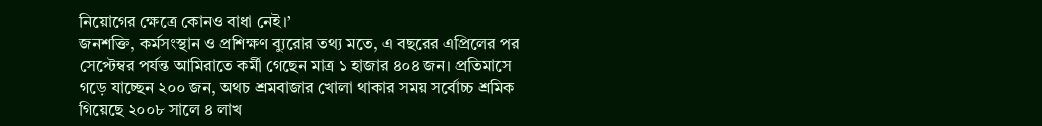নিয়োগের ক্ষেত্রে কোনও বাধা নেই।’
জনশক্তি, কর্মসংস্থান ও প্রশিক্ষণ ব্যুরোর তথ্য মতে, এ বছরের এপ্রিলের পর সেপ্টেম্বর পর্যন্ত আমিরাতে কর্মী গেছেন মাত্র ১ হাজার ৪০৪ জন। প্রতিমাসে গড়ে যাচ্ছেন ২০০ জন, অথচ শ্রমবাজার খোলা থাকার সময় সর্বোচ্চ শ্রমিক গিয়েছে ২০০৮ সালে ৪ লাখ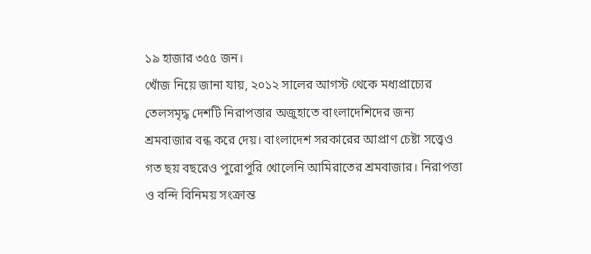১৯ হাজার ৩৫৫ জন।
খোঁজ নিয়ে জানা যায়, ২০১২ সালের আগস্ট থেকে মধ্যপ্রাচ্যের তেলসমৃদ্ধ দেশটি নিরাপত্তার অজুহাতে বাংলাদেশিদের জন্য শ্রমবাজার বন্ধ করে দেয়। বাংলাদেশ সরকারের আপ্রাণ চেষ্টা সত্ত্বেও গত ছয় বছরেও পুরোপুরি খোলেনি আমিরাতের শ্রমবাজার। নিরাপত্তা ও বন্দি বিনিময় সংক্রান্ত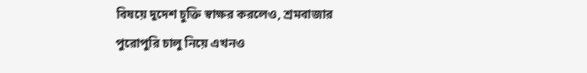বিষয়ে দুদেশ চুক্তি স্বাক্ষর করলেও, শ্রমবাজার পুরোপুরি চালু নিয়ে এখনও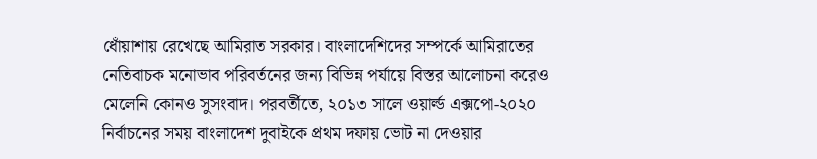ধোঁয়াশায় রেখেছে আমিরাত সরকার। বাংলাদেশিদের সম্পর্কে আমিরাতের নেতিবাচক মনোভাব পরিবর্তনের জন্য বিভিন্ন পর্যায়ে বিস্তর আলোচনা করেও মেলেনি কোনও সুসংবাদ। পরবর্তীতে, ২০১৩ সালে ওয়ার্ল্ড এক্সপো-২০২০ নির্বাচনের সময় বাংলাদেশ দুবাইকে প্রথম দফায় ভোট না দেওয়ার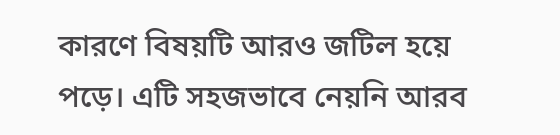কারণে বিষয়টি আরও জটিল হয়ে পড়ে। এটি সহজভাবে নেয়নি আরব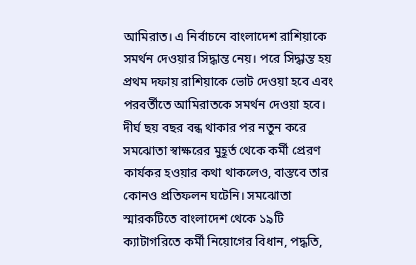আমিরাত। এ নির্বাচনে বাংলাদেশ রাশিয়াকে সমর্থন দেওয়ার সিদ্ধান্ত নেয়। পরে সিদ্ধান্ত হয় প্রথম দফায় রাশিয়াকে ভোট দেওয়া হবে এবং পরবর্তীতে আমিরাতকে সমর্থন দেওয়া হবে।
দীর্ঘ ছয় বছর বন্ধ থাকার পর নতুন করে সমঝোতা স্বাক্ষরের মুহূর্ত থেকে কর্মী প্রেরণ কার্যকর হওয়ার কথা থাকলেও, বাস্তবে তার কোনও প্রতিফলন ঘটেনি। সমঝোতা স্মারকটিতে বাংলাদেশ থেকে ১৯টি ক্যাটাগরিতে কর্মী নিয়োগের বিধান, পদ্ধতি,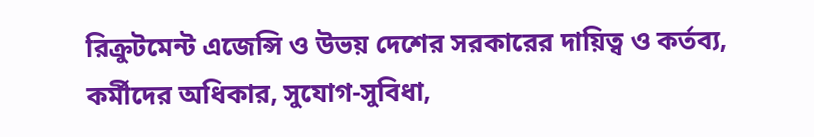রিক্রুটমেন্ট এজেন্সি ও উভয় দেশের সরকারের দায়িত্ব ও কর্তব্য, কর্মীদের অধিকার, সুযোগ-সুবিধা,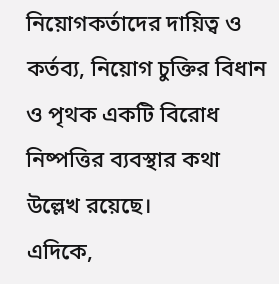নিয়োগকর্তাদের দায়িত্ব ও কর্তব্য, নিয়োগ চুক্তির বিধান ও পৃথক একটি বিরোধ নিষ্পত্তির ব্যবস্থার কথা উল্লেখ রয়েছে।
এদিকে,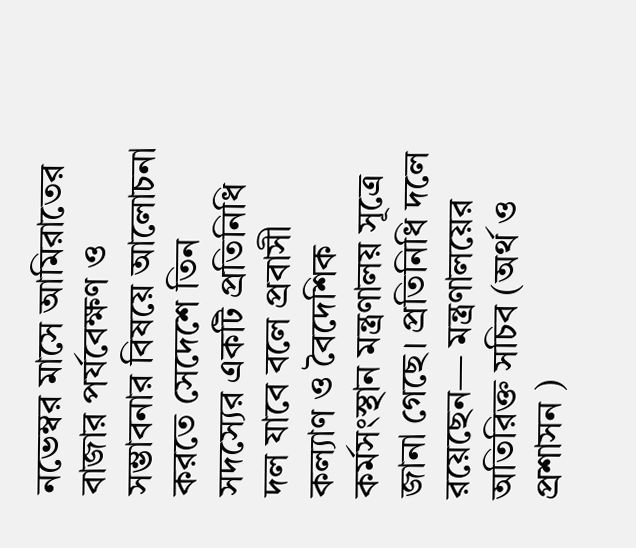নভেম্বর মাসে আমিরাতের বাজার পর্যবেক্ষণ ও সম্ভাবনার বিষয়ে আলোচনা করতে সেদেশে তিন সদস্যের একটি প্রতিনিধি দল যাবে বলে প্রবাসী কল্যাণ ও বৈদেশিক কর্মসংস্থান মন্ত্রণালয় সূত্রে জানা গেছে। প্রতিনিধি দলে রয়েছেন— মন্ত্রণালয়ের অতিরিক্ত সচিব (অর্থ ও প্রশাসন )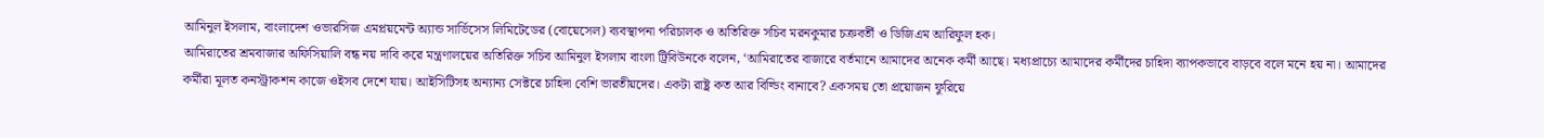আমিনুল ইসলাম, বাংলাদেশ ওভারসিজ এমপ্লয়মেন্ট অ্যান্ড সার্ভিসেস লিমিটেডের (বোয়েসেল) ব্যবস্থাপনা পরিচালক ও অতিরিক্ত সচিব মরনকুমার চক্রবর্তী ও ডিজিএম আরিফুল হক।
আমিরাতের শ্রমবাজার অফিসিয়ালি বন্ধ নয় দাবি করে মন্ত্রণালয়ের অতিরিক্ত সচিব আমিনুল ইসলাম বাংলা ট্রিবিউনকে বলেন, ‘আমিরাতের বাজারে বর্তমানে আমাদের অনেক কর্মী আছে। মধ্যপ্রাচ্যে আমাদের কর্মীদের চাহিদা ব্যাপকভাবে বাড়বে বলে মনে হয় না। আমাদের কর্মীরা মূলত কনস্ট্রাকশন কাজে ওইসব দেশে যায়। আইসিটিসহ অন্যান্য সেক্টরে চাহিদা বেশি ভারতীয়দের। একটা রাষ্ট্র কত আর বিল্ডিং বানাবে? একসময় তো প্রয়োজন ফুরিয়ে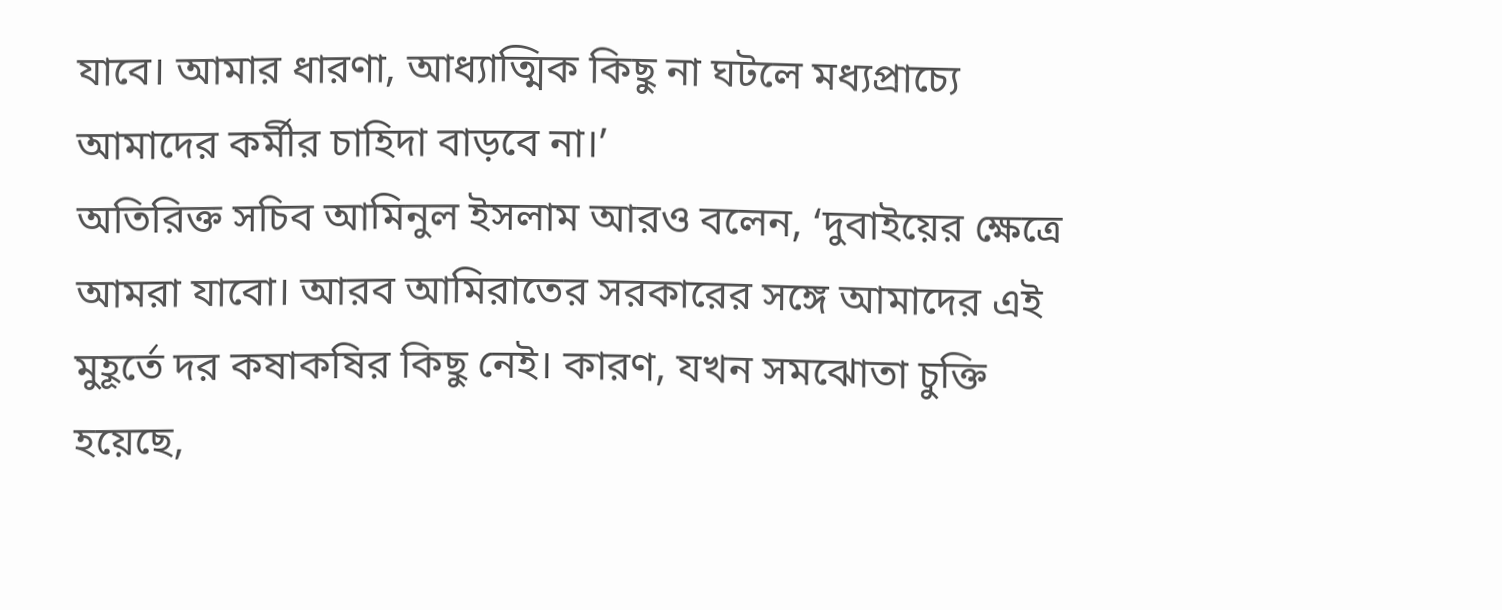যাবে। আমার ধারণা, আধ্যাত্মিক কিছু না ঘটলে মধ্যপ্রাচ্যে আমাদের কর্মীর চাহিদা বাড়বে না।’
অতিরিক্ত সচিব আমিনুল ইসলাম আরও বলেন, ‘দুবাইয়ের ক্ষেত্রে আমরা যাবো। আরব আমিরাতের সরকারের সঙ্গে আমাদের এই মুহূর্তে দর কষাকষির কিছু নেই। কারণ, যখন সমঝোতা চুক্তি হয়েছে,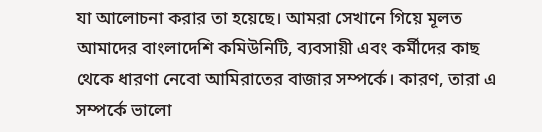যা আলোচনা করার তা হয়েছে। আমরা সেখানে গিয়ে মূলত আমাদের বাংলাদেশি কমিউনিটি, ব্যবসায়ী এবং কর্মীদের কাছ থেকে ধারণা নেবো আমিরাতের বাজার সম্পর্কে। কারণ, তারা এ সম্পর্কে ভালো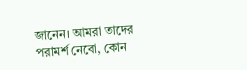জানেন। আমরা তাদের পরামর্শ নেবো, কোন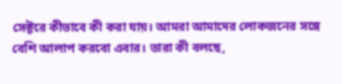সেক্টরে কীভাবে কী করা যায়। আমরা আমাদের লোকজনের সঙ্গে বেশি আলাপ করবো এবার। তারা কী বলছে,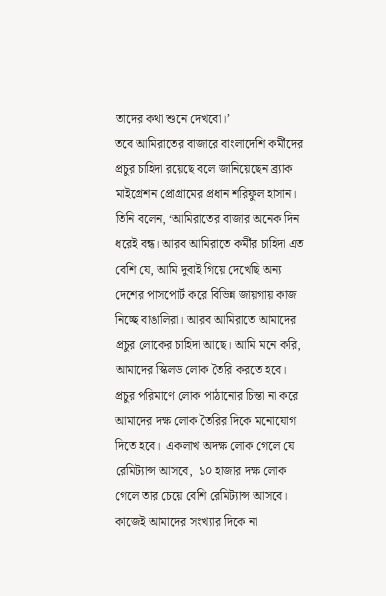তাদের কথা শুনে দেখবো।’
তবে আমিরাতের বাজারে বাংলাদেশি কর্মীদের প্রচুর চাহিদা রয়েছে বলে জানিয়েছেন ব্র্যাক মাইগ্রেশন প্রোগ্রামের প্রধান শরিফুল হাসান। তিনি বলেন, ‘আমিরাতের বাজার অনেক দিন ধরেই বন্ধ। আরব আমিরাতে কর্মীর চাহিদা এত বেশি যে, আমি দুবাই গিয়ে দেখেছি অন্য দেশের পাসপোর্ট করে বিভিন্ন জায়গায় কাজ নিচ্ছে বাঙালিরা। আরব আমিরাতে আমাদের প্রচুর লোকের চাহিদা আছে। আমি মনে করি, আমাদের স্কিলড লোক তৈরি করতে হবে। প্রচুর পরিমাণে লোক পাঠানোর চিন্তা না করে আমাদের দক্ষ লোক তৈরির দিকে মনোযোগ দিতে হবে।  একলাখ অদক্ষ লোক গেলে যে রেমিট্যান্স আসবে,  ১০ হাজার দক্ষ লোক গেলে তার চেয়ে বেশি রেমিট্যান্স আসবে। কাজেই আমাদের সংখ্যার দিকে না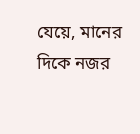যেয়ে, মানের দিকে নজর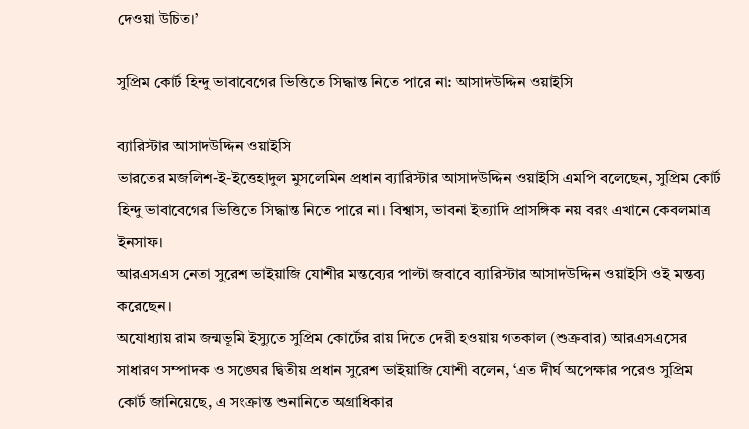দেওয়া উচিত।’

সুপ্রিম কোর্ট হিন্দু ভাবাবেগের ভিত্তিতে সিদ্ধান্ত নিতে পারে না: আসাদউদ্দিন ওয়াইসি

ব্যারিস্টার আসাদউদ্দিন ওয়াইসি
ভারতের মজলিশ-ই-ইত্তেহাদুল মুসলেমিন প্রধান ব্যারিস্টার আসাদউদ্দিন ওয়াইসি এমপি বলেছেন, সুপ্রিম কোর্ট হিন্দু ভাবাবেগের ভিত্তিতে সিদ্ধান্ত নিতে পারে না। বিশ্বাস, ভাবনা ইত্যাদি প্রাসঙ্গিক নয় বরং এখানে কেবলমাত্র ইনসাফ।
আরএসএস নেতা সুরেশ ভাইয়াজি যোশীর মন্তব্যের পাল্টা জবাবে ব্যারিস্টার আসাদউদ্দিন ওয়াইসি ওই মন্তব্য করেছেন।
অযোধ্যায় রাম জন্মভূমি ইস্যুতে সুপ্রিম কোর্টের রায় দিতে দেরী হওয়ায় গতকাল (শুক্রবার) আরএসএসের সাধারণ সম্পাদক ও সঙ্ঘের দ্বিতীয় প্রধান সুরেশ ভাইয়াজি যোশী বলেন, ‘এত দীর্ঘ অপেক্ষার পরেও সুপ্রিম কোর্ট জানিয়েছে, এ সংক্রান্ত শুনানিতে অগ্রাধিকার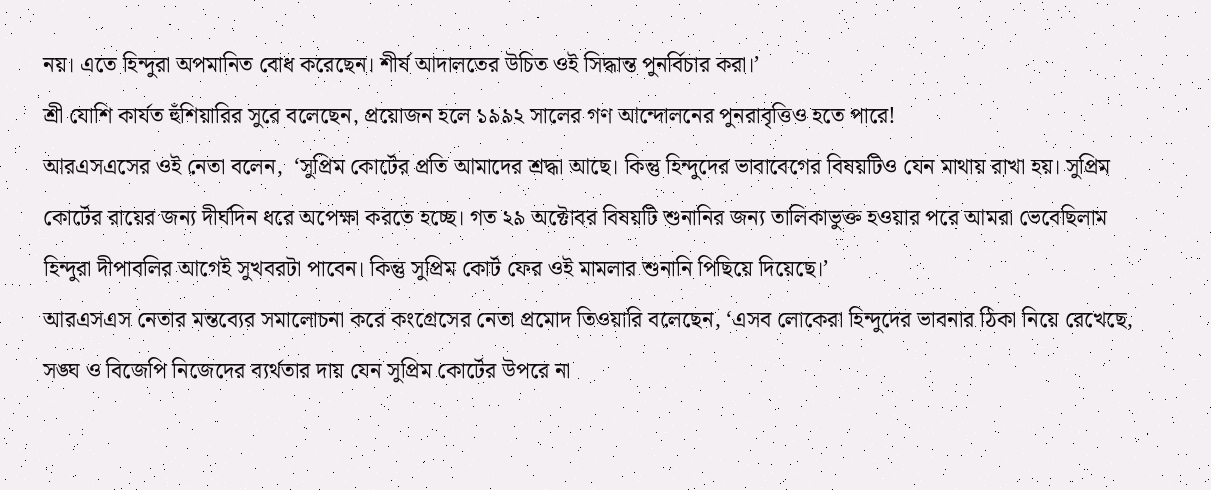নয়। এতে হিন্দুরা অপমানিত বোধ করেছেন। শীর্ষ আদালতের উচিত ওই সিদ্ধান্ত পুনর্বিচার করা।’
শ্রী যোশি কার্যত হুঁশিয়ারির সুরে বলেছেন, প্রয়োজন হলে ১৯৯২ সালের গণ আন্দোলনের পুনরাবৃত্তিও হতে পারে!
আরএসএসের ওই নেতা বলেন,  ‘সুপ্রিম কোর্টের প্রতি আমাদের শ্রদ্ধা আছে। কিন্তু হিন্দুদের ভাবাবেগের বিষয়টিও যেন মাথায় রাখা হয়। সুপ্রিম কোর্টের রায়ের জন্য দীর্ঘদিন ধরে অপেক্ষা করতে হচ্ছে। গত ২৯ অক্টোবর বিষয়টি শুনানির জন্য তালিকাভুক্ত হওয়ার পরে আমরা ভেবেছিলাম হিন্দুরা দীপাবলির আগেই সুখবরটা পাবেন। কিন্তু সুপ্রিম কোর্ট ফের ওই মামলার শুনানি পিছিয়ে দিয়েছে।’
আরএসএস নেতার মন্তব্যের সমালোচনা করে কংগ্রেসের নেতা প্রমোদ তিওয়ারি বলেছেন, ‘এসব লোকেরা হিন্দুদের ভাবনার ঠিকা নিয়ে রেখেছে, সঙ্ঘ ও বিজেপি নিজেদের ব্যর্থতার দায় যেন সুপ্রিম কোর্টের উপরে না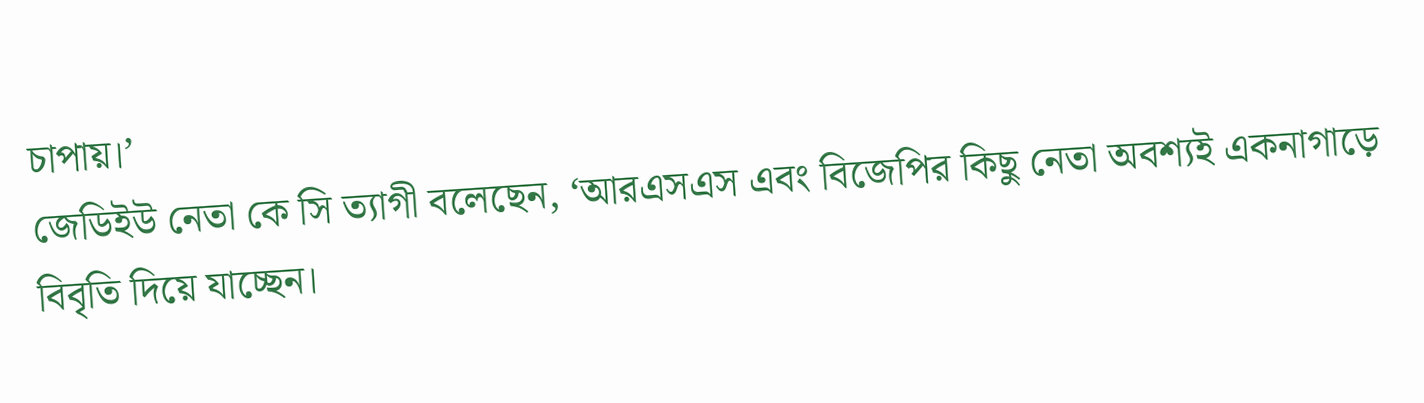চাপায়।’
জেডিইউ নেতা কে সি ত্যাগী বলেছেন, ‘আরএসএস এবং বিজেপির কিছু নেতা অবশ্যই একনাগাড়ে বিবৃতি দিয়ে যাচ্ছেন।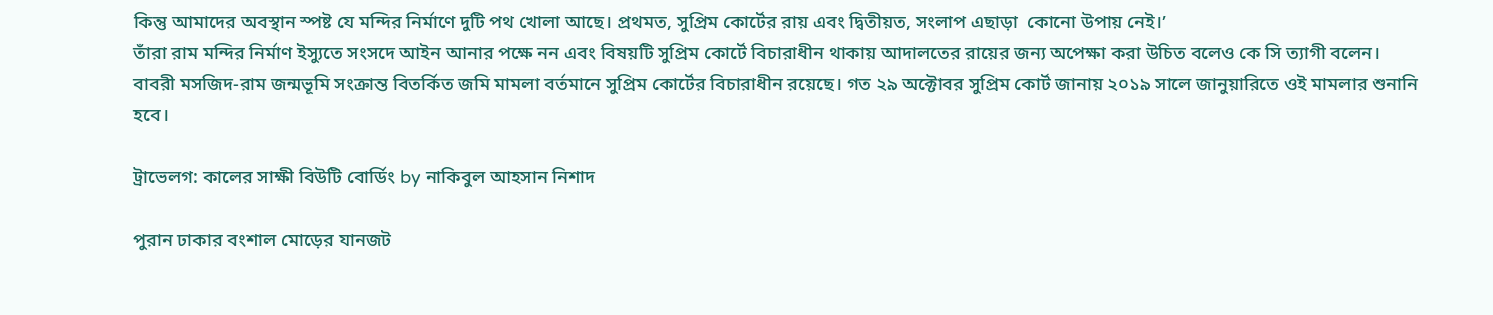কিন্তু আমাদের অবস্থান স্পষ্ট যে মন্দির নির্মাণে দুটি পথ খোলা আছে। প্রথমত, সুপ্রিম কোর্টের রায় এবং দ্বিতীয়ত, সংলাপ এছাড়া  কোনো উপায় নেই।’
তাঁরা রাম মন্দির নির্মাণ ইস্যুতে সংসদে আইন আনার পক্ষে নন এবং বিষয়টি সুপ্রিম কোর্টে বিচারাধীন থাকায় আদালতের রায়ের জন্য অপেক্ষা করা উচিত বলেও কে সি ত্যাগী বলেন।
বাবরী মসজিদ-রাম জন্মভূমি সংক্রান্ত বিতর্কিত জমি মামলা বর্তমানে সুপ্রিম কোর্টের বিচারাধীন রয়েছে। গত ২৯ অক্টোবর সুপ্রিম কোর্ট জানায় ২০১৯ সালে জানুয়ারিতে ওই মামলার শুনানি হবে।

ট্রাভেলগ: কালের সাক্ষী বিউটি বোর্ডিং by নাকিবুল আহসান নিশাদ

পুরান ঢাকার বংশাল মোড়ের যানজট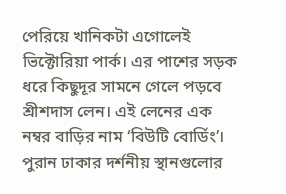পেরিয়ে খানিকটা এগোলেই ভিক্টোরিয়া পার্ক। এর পাশের সড়ক ধরে কিছুদূর সামনে গেলে পড়বে শ্রীশদাস লেন। এই লেনের এক নম্বর বাড়ির নাম ‘বিউটি বোর্ডিং’। পুরান ঢাকার দর্শনীয় স্থানগুলোর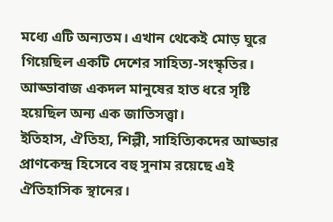মধ্যে এটি অন্যতম। এখান থেকেই মোড় ঘুরে গিয়েছিল একটি দেশের সাহিত্য-সংস্কৃতির। আড্ডাবাজ একদল মানুষের হাত ধরে সৃষ্টি হয়েছিল অন্য এক জাতিসত্ত্বা।
ইতিহাস, ঐতিহ্য, শিল্পী, সাহিত্যিকদের আড্ডার প্রাণকেন্দ্র হিসেবে বহু সুনাম রয়েছে এই ঐতিহাসিক স্থানের।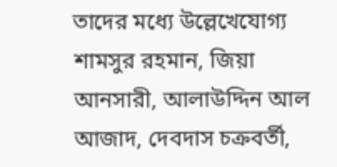তাদের মধ্যে উল্লেখেযোগ্য শামসুর রহমান, জিয়া আনসারী, আলাউদ্দিন আল আজাদ, দেবদাস চক্রবর্তী,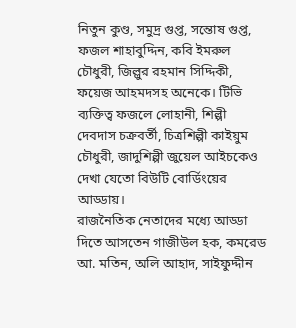নিতুন কুণ্ড, সমুদ্র গুপ্ত, সন্তোষ গুপ্ত, ফজল শাহাবুদ্দিন, কবি ইমরুল চৌধুরী, জিল্লুর রহমান সিদ্দিকী, ফয়েজ আহমদসহ অনেকে। টিভি ব্যক্তিত্ব ফজলে লোহানী, শিল্পী দেবদাস চক্রবর্তী, চিত্রশিল্পী কাইয়ুম চৌধুরী, জাদুশিল্পী জুয়েল আইচকেও দেখা যেতো বিউটি বোর্ডিংয়ের আড্ডায়।
রাজনৈতিক নেতাদের মধ্যে আড্ডা দিতে আসতেন গাজীউল হক, কমরেড আ. মতিন, অলি আহাদ, সাইফুদ্দীন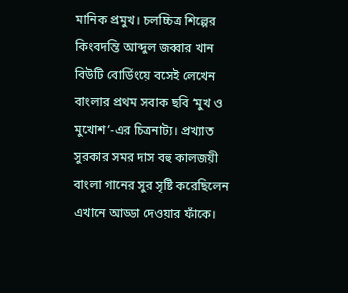মানিক প্রমুখ। চলচ্চিত্র শিল্পের কিংবদন্তি আব্দুল জব্বার খান বিউটি বোর্ডিংয়ে বসেই লেখেন বাংলার প্রথম সবাক ছবি ‘মুখ ও মুখোশ’-এর চিত্রনাট্য। প্রখ্যাত সুরকার সমর দাস বহু কালজয়ী বাংলা গানের সুর সৃষ্টি করেছিলেন এখানে আড্ডা দেওয়ার ফাঁকে।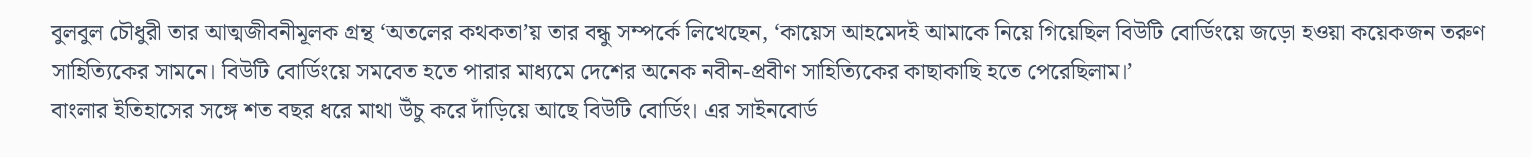বুলবুল চৌধুরী তার আত্মজীবনীমূলক গ্রন্থ ‘অতলের কথকতা’য় তার বন্ধু সম্পর্কে লিখেছেন, ‘কায়েস আহমেদই আমাকে নিয়ে গিয়েছিল বিউটি বোর্ডিংয়ে জড়ো হওয়া কয়েকজন তরুণ সাহিত্যিকের সামনে। বিউটি বোর্ডিংয়ে সমবেত হতে পারার মাধ্যমে দেশের অনেক নবীন-প্রবীণ সাহিত্যিকের কাছাকাছি হতে পেরেছিলাম।’
বাংলার ইতিহাসের সঙ্গে শত বছর ধরে মাথা উঁচু করে দাঁড়িয়ে আছে বিউটি বোর্ডিং। এর সাইনবোর্ড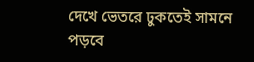দেখে ভেতরে ঢুকতেই সামনে পড়বে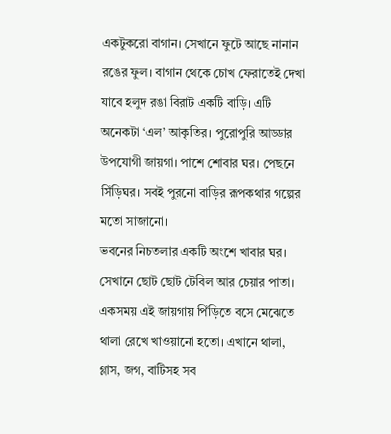একটুকরো বাগান। সেখানে ফুটে আছে নানান রঙের ফুল। বাগান থেকে চোখ ফেরাতেই দেখা যাবে হলুদ রঙা বিরাট একটি বাড়ি। এটি অনেকটা ‘এল’ আকৃতির। পুরোপুরি আড্ডার উপযোগী জায়গা। পাশে শোবার ঘর। পেছনে সিঁড়িঘর। সবই পুরনো বাড়ির রূপকথার গল্পের মতো সাজানো।
ভবনের নিচতলার একটি অংশে খাবার ঘর। সেখানে ছোট ছোট টেবিল আর চেয়ার পাতা। একসময় এই জায়গায় পিঁড়িতে বসে মেঝেতে থালা রেখে খাওয়ানো হতো। এখানে থালা, গ্লাস, জগ, বাটিসহ সব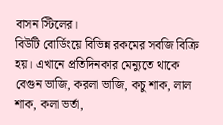বাসন স্টিলের।
বিউটি বোর্ডিংয়ে বিভিন্ন রকমের সবজি বিক্রি হয়। এখানে প্রতিদিনকার মেন্যুতে থাকে বেগুন ভাজি, করলা ভাজি, কচু শাক, লাল শাক, কলা ভর্তা,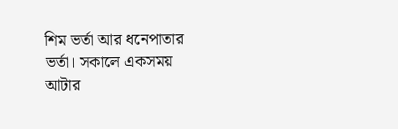শিম ভর্তা আর ধনেপাতার ভর্তা। সকালে একসময় আটার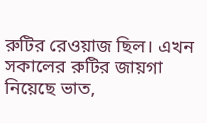রুটির রেওয়াজ ছিল। এখন সকালের রুটির জায়গা নিয়েছে ভাত,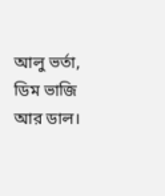আলু ভর্তা, ডিম ভাজি আর ডাল।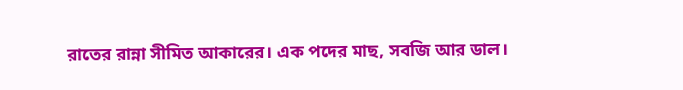রাতের রান্না সীমিত আকারের। এক পদের মাছ, সবজি আর ডাল।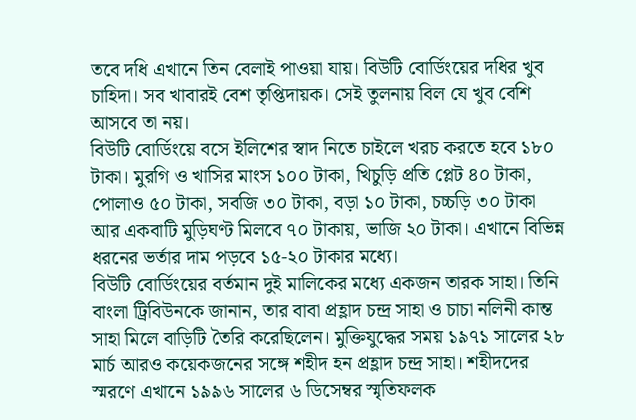তবে দধি এখানে তিন বেলাই পাওয়া যায়। বিউটি বোর্ডিংয়ের দধির খুব চাহিদা। সব খাবারই বেশ তৃপ্তিদায়ক। সেই তুলনায় বিল যে খুব বেশি আসবে তা নয়।
বিউটি বোর্ডিংয়ে বসে ইলিশের স্বাদ নিতে চাইলে খরচ করতে হবে ১৮০ টাকা। মুরগি ও খাসির মাংস ১০০ টাকা, খিচুড়ি প্রতি প্লেট ৪০ টাকা, পোলাও ৫০ টাকা, সবজি ৩০ টাকা, বড়া ১০ টাকা, চচ্চড়ি ৩০ টাকা আর একবাটি মুড়িঘণ্ট মিলবে ৭০ টাকায়, ভাজি ২০ টাকা। এখানে বিভিন্ন ধরনের ভর্তার দাম পড়বে ১৫-২০ টাকার মধ্যে।
বিউটি বোর্ডিংয়ের বর্তমান দুই মালিকের মধ্যে একজন তারক সাহা। তিনি বাংলা ট্রিবিউনকে জানান, তার বাবা প্রহ্লাদ চন্দ্র সাহা ও চাচা নলিনী কান্ত সাহা মিলে বাড়িটি তৈরি করেছিলেন। মুক্তিযুদ্ধের সময় ১৯৭১ সালের ২৮ মার্চ আরও কয়েকজনের সঙ্গে শহীদ হন প্রহ্লাদ চন্দ্র সাহা। শহীদদের স্মরণে এখানে ১৯৯৬ সালের ৬ ডিসেম্বর স্মৃতিফলক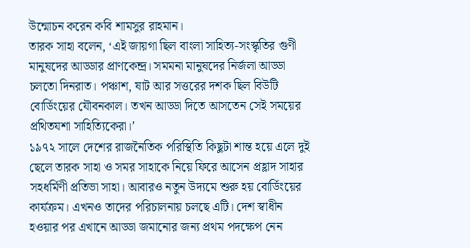উন্মোচন করেন কবি শামসুর রাহমান।
তারক সাহা বলেন, ‘এই জায়গা ছিল বাংলা সাহিত্য-সংস্কৃতির গুণী মানুষদের আড্ডার প্রাণকেন্দ্র। সমমনা মানুষদের নির্জলা আড্ডা চলতো দিনরাত। পঞ্চাশ, ষাট আর সত্তরের দশক ছিল বিউটি বোর্ডিংয়ের যৌবনকাল। তখন আড্ডা দিতে আসতেন সেই সময়ের প্রথিতযশা সাহিত্যিকেরা।’
১৯৭২ সালে দেশের রাজনৈতিক পরিস্থিতি কিছুটা শান্ত হয়ে এলে দুই ছেলে তারক সাহা ও সমর সাহাকে নিয়ে ফিরে আসেন প্রহ্লাদ সাহার সহধর্মিণী প্রতিভা সাহা। আবারও নতুন উদ্যমে শুরু হয় বোর্ডিংয়ের কার্যক্রম। এখনও তাদের পরিচালনায় চলছে এটি। দেশ স্বাধীন হওয়ার পর এখানে আড্ডা জমানোর জন্য প্রথম পদক্ষেপ নেন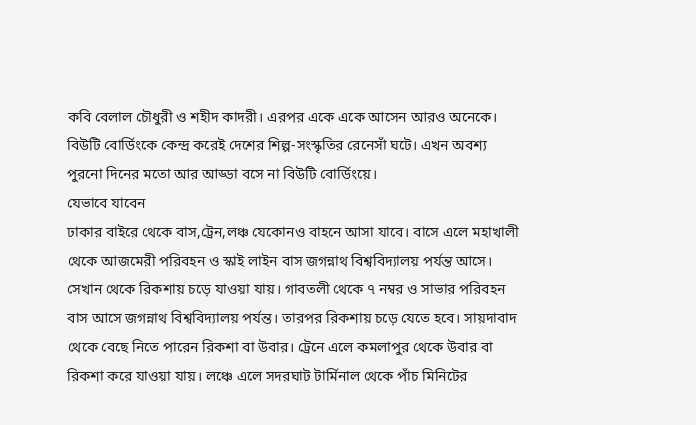কবি বেলাল চৌধুরী ও শহীদ কাদরী। এরপর একে একে আসেন আরও অনেকে। বিউটি বোর্ডিংকে কেন্দ্র করেই দেশের শিল্প-সংস্কৃতির রেনেসাঁ ঘটে। এখন অবশ্য পুরনো দিনের মতো আর আড্ডা বসে না বিউটি বোর্ডিংয়ে।
যেভাবে যাবেন
ঢাকার বাইরে থেকে বাস,ট্রেন,লঞ্চ যেকোনও বাহনে আসা যাবে। বাসে এলে মহাখালী থেকে আজমেরী পরিবহন ও স্কাই লাইন বাস জগন্নাথ বিশ্ববিদ্যালয় পর্যন্ত আসে। সেখান থেকে রিকশায় চড়ে যাওয়া যায়। গাবতলী থেকে ৭ নম্বর ও সাভার পরিবহন বাস আসে জগন্নাথ বিশ্ববিদ্যালয় পর্যন্ত। তারপর রিকশায় চড়ে যেতে হবে। সায়দাবাদ থেকে বেছে নিতে পারেন রিকশা বা উবার। ট্রেনে এলে কমলাপুর থেকে উবার বা রিকশা করে যাওয়া যায়। লঞ্চে এলে সদরঘাট টার্মিনাল থেকে পাঁচ মিনিটের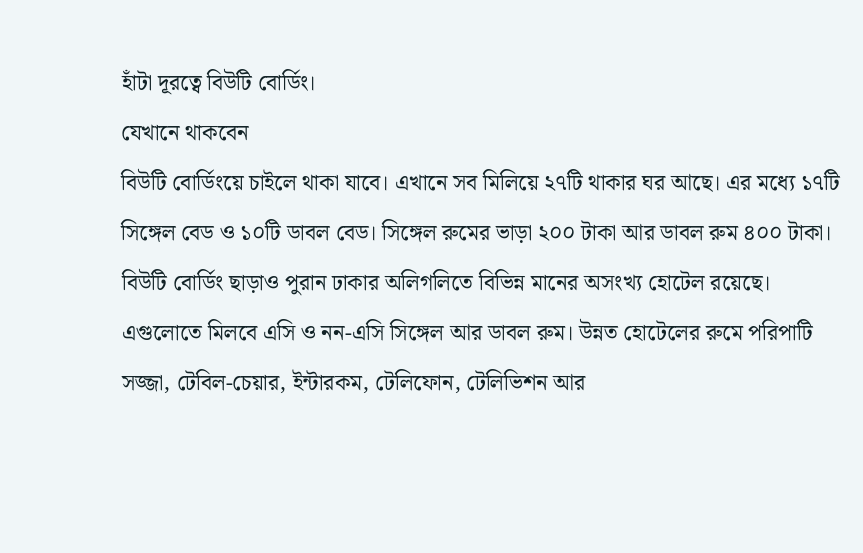হাঁটা দূরত্বে বিউটি বোর্ডিং।
যেখানে থাকবেন
বিউটি বোর্ডিংয়ে চাইলে থাকা যাবে। এখানে সব মিলিয়ে ২৭টি থাকার ঘর আছে। এর মধ্যে ১৭টি সিঙ্গেল বেড ও ১০টি ডাবল বেড। সিঙ্গেল রুমের ভাড়া ২০০ টাকা আর ডাবল রুম ৪০০ টাকা। বিউটি বোর্ডিং ছাড়াও পুরান ঢাকার অলিগলিতে বিভিন্ন মানের অসংখ্য হোটেল রয়েছে। এগুলোতে মিলবে এসি ও নন-এসি সিঙ্গেল আর ডাবল রুম। উন্নত হোটেলের রুমে পরিপাটি সজ্জা, টেবিল-চেয়ার, ইন্টারকম, টেলিফোন, টেলিভিশন আর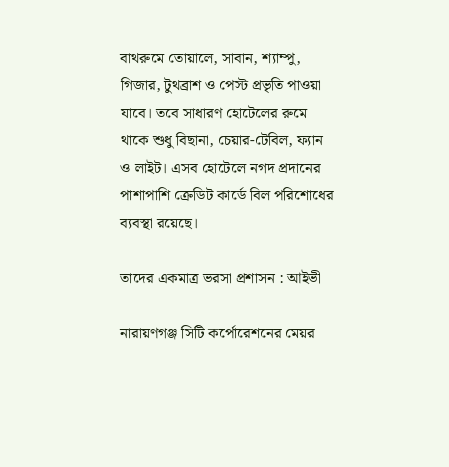বাথরুমে তোয়ালে, সাবান, শ্যাম্পু, গিজার, টুথব্রাশ ও পেস্ট প্রভৃতি পাওয়া যাবে। তবে সাধারণ হোটেলের রুমে থাকে শুধু বিছানা, চেয়ার-টেবিল, ফ্যান ও লাইট। এসব হোটেলে নগদ প্রদানের পাশাপাশি ক্রেডিট কার্ডে বিল পরিশোধের ব্যবস্থা রয়েছে।

তাদের একমাত্র ভরসা প্রশাসন : আইভী

নারায়ণগঞ্জ সিটি কর্পোরেশনের মেয়র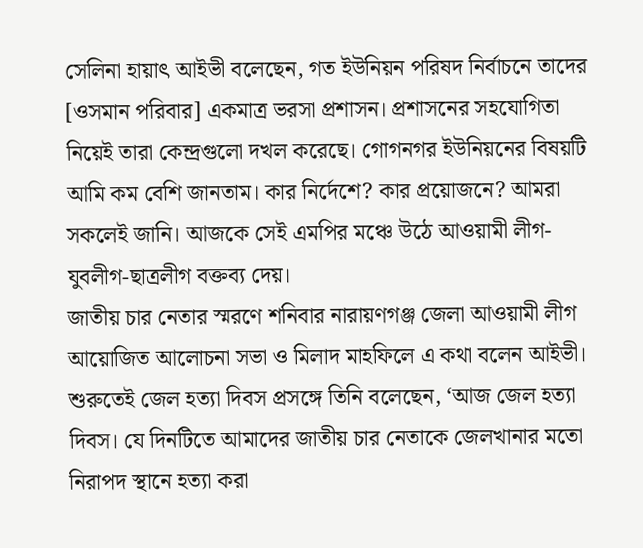সেলিনা হায়াৎ আইভী বলেছেন, গত ইউনিয়ন পরিষদ নির্বাচনে তাদের [ওসমান পরিবার] একমাত্র ভরসা প্রশাসন। প্রশাসনের সহযোগিতা নিয়েই তারা কেন্দ্রগুলো দখল করেছে। গোগনগর ইউনিয়নের বিষয়টি আমি কম বেশি জানতাম। কার নির্দেশে? কার প্রয়োজনে? আমরা সকলেই জানি। আজকে সেই এমপির মঞ্চে উঠে আওয়ামী লীগ-যুবলীগ-ছাত্রলীগ বক্তব্য দেয়।
জাতীয় চার নেতার স্মরণে শনিবার নারায়ণগঞ্জ জেলা আওয়ামী লীগ আয়োজিত আলোচনা সভা ও মিলাদ মাহফিলে এ কথা বলেন আইভী।
শুরুতেই জেল হত্যা দিবস প্রসঙ্গে তিনি বলেছেন, ‘আজ জেল হত্যা দিবস। যে দিনটিতে আমাদের জাতীয় চার নেতাকে জেলখানার মতো নিরাপদ স্থানে হত্যা করা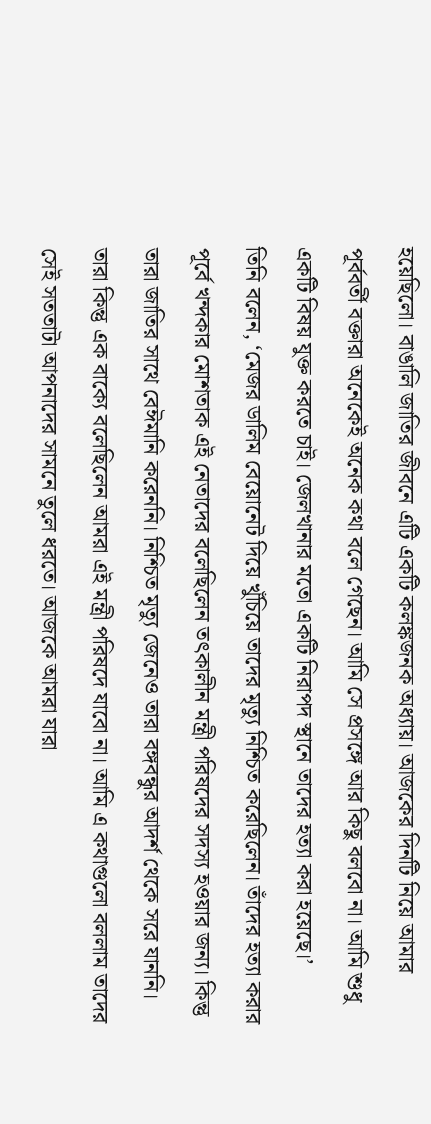হয়েছিলো। বাঙালি জাতির জীবনে এটি একটি কলঙ্কজনক অধ্যায়। আজকের দিনটি নিয়ে আমার পূর্ববর্তী বক্তারা অনেকেই অনেক কথা বলে গেছেন। আমি সে প্রসঙ্গে আর কিছু বলবো না। আমি শুধু একটি বিষয় যুক্ত করতে চাই। জেলখানার মতো একটি নিরাপদ স্থানে তাদের হত্যা করা হয়েছে।’
তিনি বলেন, ‘মেজর ডালিম বেয়োনেট দিয়ে খুঁচিয়ে তাদের মৃত্যু নিশ্চিত করেছিলেন। তাঁদের হত্যা করার পূর্বে খন্দকার মোশতাক এই নেতাদের বলেছিলেন তৎকালীন মন্ত্রী পরিষদের সদস্য হওয়ার জন্য। কিন্তু তারা জাতির সাথে বেঈমানি করেননি। নিশ্চিত মৃত্যু জেনেও তারা বঙ্গবন্ধুর আদর্শ থেকে সরে যাননি। তারা কিন্তু এক বাক্যে বলেছিলেন আমরা এই মন্ত্রী পরিষদে যাবো না। আমি এ কথাগুলো বললাম তাদের সেই সততাটা আপনাদের সামনে তুলে ধরতে। আজকে আমরা যারা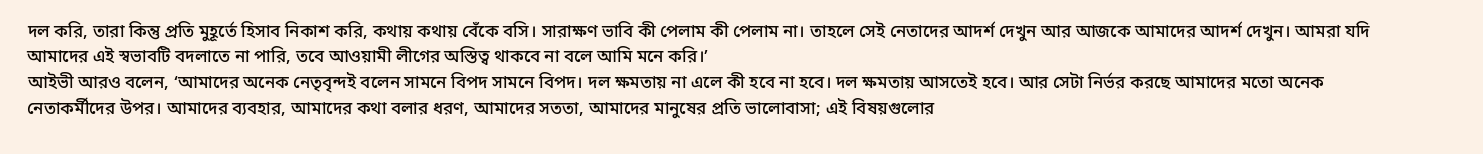দল করি, তারা কিন্তু প্রতি মুহূর্তে হিসাব নিকাশ করি, কথায় কথায় বেঁকে বসি। সারাক্ষণ ভাবি কী পেলাম কী পেলাম না। তাহলে সেই নেতাদের আদর্শ দেখুন আর আজকে আমাদের আদর্শ দেখুন। আমরা যদি আমাদের এই স্বভাবটি বদলাতে না পারি, তবে আওয়ামী লীগের অস্তিত্ব থাকবে না বলে আমি মনে করি।’
আইভী আরও বলেন, ‘আমাদের অনেক নেতৃবৃন্দই বলেন সামনে বিপদ সামনে বিপদ। দল ক্ষমতায় না এলে কী হবে না হবে। দল ক্ষমতায় আসতেই হবে। আর সেটা নির্ভর করছে আমাদের মতো অনেক নেতাকর্মীদের উপর। আমাদের ব্যবহার, আমাদের কথা বলার ধরণ, আমাদের সততা, আমাদের মানুষের প্রতি ভালোবাসা; এই বিষয়গুলোর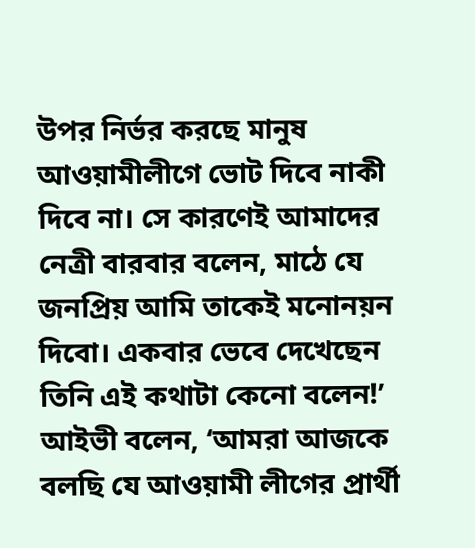উপর নির্ভর করছে মানুষ আওয়ামীলীগে ভোট দিবে নাকী দিবে না। সে কারণেই আমাদের নেত্রী বারবার বলেন, মাঠে যে জনপ্রিয় আমি তাকেই মনোনয়ন দিবো। একবার ভেবে দেখেছেন তিনি এই কথাটা কেনো বলেন!’
আইভী বলেন, ‘আমরা আজকে বলছি যে আওয়ামী লীগের প্রার্থী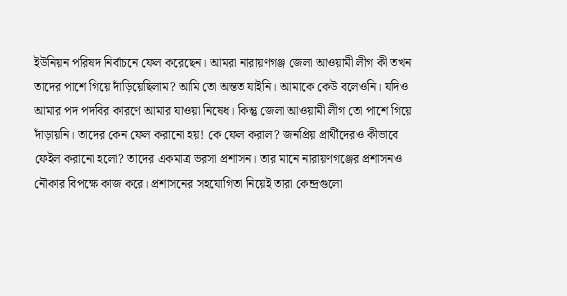ইউনিয়ন পরিষদ নির্বাচনে ফেল করেছেন। আমরা নারায়ণগঞ্জ জেলা আওয়ামী লীগ কী তখন তাদের পাশে গিয়ে দাঁড়িয়েছিলাম? আমি তো অন্তত যাইনি। আমাকে কেউ বলেওনি। যদিও আমার পদ পদবির কারণে আমার যাওয়া নিষেধ। কিন্তু জেলা আওয়ামী লীগ তো পাশে গিয়ে দাঁড়ায়নি। তাদের কেন ফেল করানো হয়! কে ফেল করাল? জনপ্রিয় প্রার্থীদেরও কীভাবে ফেইল করানো হলো? তাদের একমাত্র ভরসা প্রশাসন। তার মানে নারায়ণগঞ্জের প্রশাসনও নৌকার বিপক্ষে কাজ করে। প্রশাসনের সহযোগিতা নিয়েই তারা কেন্দ্রগুলো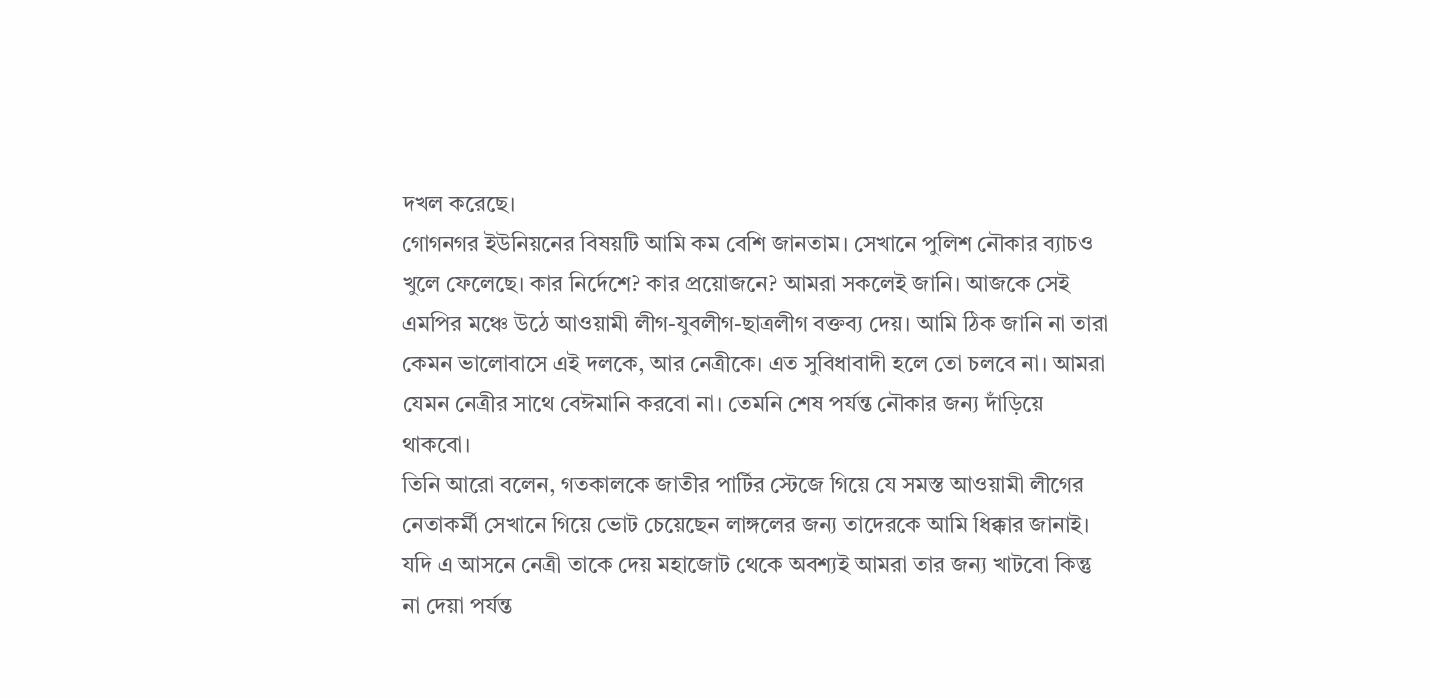দখল করেছে।
গোগনগর ইউনিয়নের বিষয়টি আমি কম বেশি জানতাম। সেখানে পুলিশ নৌকার ব্যাচও খুলে ফেলেছে। কার নির্দেশে? কার প্রয়োজনে? আমরা সকলেই জানি। আজকে সেই এমপির মঞ্চে উঠে আওয়ামী লীগ-যুবলীগ-ছাত্রলীগ বক্তব্য দেয়। আমি ঠিক জানি না তারা কেমন ভালোবাসে এই দলকে, আর নেত্রীকে। এত সুবিধাবাদী হলে তো চলবে না। আমরা যেমন নেত্রীর সাথে বেঈমানি করবো না। তেমনি শেষ পর্যন্ত নৌকার জন্য দাঁড়িয়ে থাকবো।
তিনি আরো বলেন, গতকালকে জাতীর পার্টির স্টেজে গিয়ে যে সমস্ত আওয়ামী লীগের নেতাকর্মী সেখানে গিয়ে ভোট চেয়েছেন লাঙ্গলের জন্য তাদেরকে আমি ধিক্কার জানাই। যদি এ আসনে নেত্রী তাকে দেয় মহাজোট থেকে অবশ্যই আমরা তার জন্য খাটবো কিন্তু না দেয়া পর্যন্ত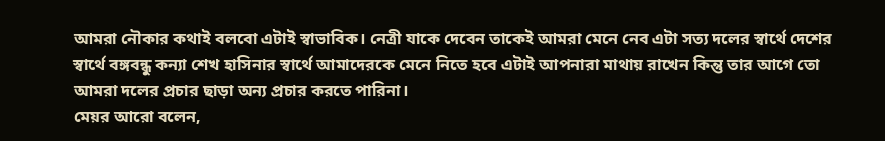আমরা নৌকার কথাই বলবো এটাই স্বাভাবিক। নেত্রী যাকে দেবেন তাকেই আমরা মেনে নেব এটা সত্য দলের স্বার্থে দেশের স্বার্থে বঙ্গবন্ধু কন্যা শেখ হাসিনার স্বার্থে আমাদেরকে মেনে নিতে হবে এটাই আপনারা মাথায় রাখেন কিন্তু তার আগে তো আমরা দলের প্রচার ছাড়া অন্য প্রচার করতে পারিনা।
মেয়র আরো বলেন,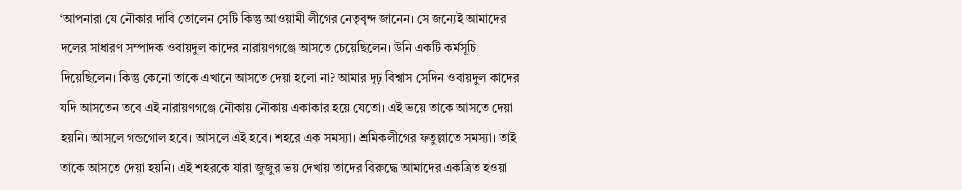‘আপনারা যে নৌকার দাবি তোলেন সেটি কিন্তু আওয়ামী লীগের নেতৃবৃন্দ জানেন। সে জন্যেই আমাদের দলের সাধারণ সম্পাদক ওবায়দুল কাদের নারায়ণগঞ্জে আসতে চেয়েছিলেন। উনি একটি কর্মসূচি দিয়েছিলেন। কিন্তু কেনো তাকে এখানে আসতে দেয়া হলো না? আমার দৃঢ় বিশ্বাস সেদিন ওবায়দুল কাদের যদি আসতেন তবে এই নারায়ণগঞ্জে নৌকায় নৌকায় একাকার হয়ে যেতো। এই ভয়ে তাকে আসতে দেয়া হয়নি। আসলে গন্ডগোল হবে। আসলে এই হবে। শহরে এক সমস্যা। শ্রমিকলীগের ফতুল্লাতে সমস্যা। তাই তাকে আসতে দেয়া হয়নি। এই শহরকে যারা জুজুর ভয় দেখায় তাদের বিরুদ্ধে আমাদের একত্রিত হওয়া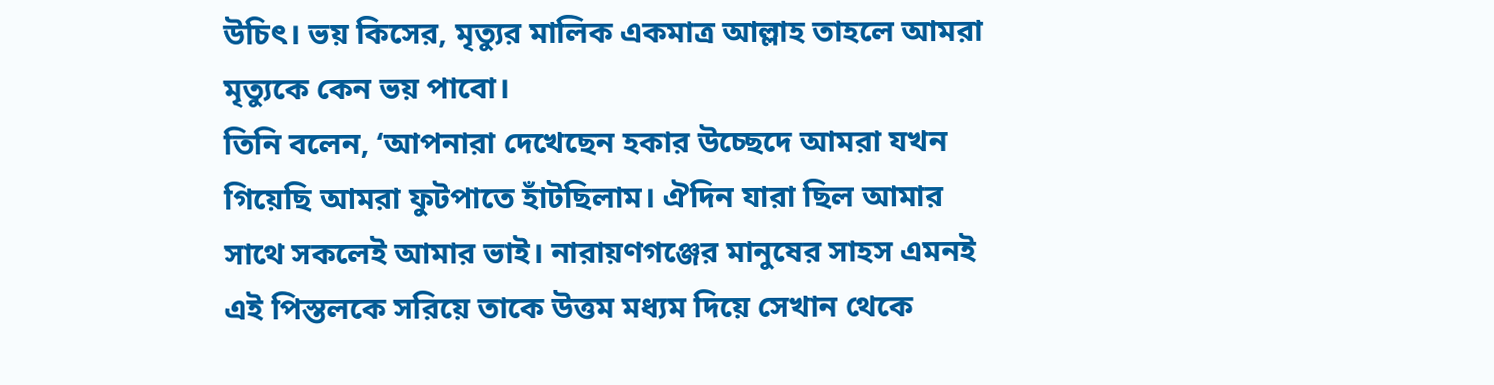উচিৎ। ভয় কিসের, মৃত্যুর মালিক একমাত্র আল্লাহ তাহলে আমরা মৃত্যুকে কেন ভয় পাবো।
তিনি বলেন, ‘আপনারা দেখেছেন হকার উচ্ছেদে আমরা যখন গিয়েছি আমরা ফুটপাতে হাঁটছিলাম। ঐদিন যারা ছিল আমার সাথে সকলেই আমার ভাই। নারায়ণগঞ্জের মানুষের সাহস এমনই এই পিস্তলকে সরিয়ে তাকে উত্তম মধ্যম দিয়ে সেখান থেকে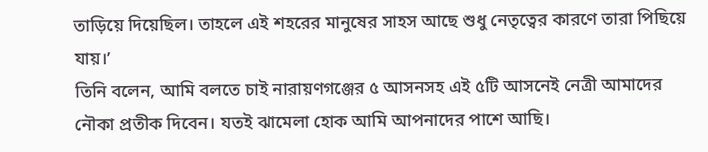তাড়িয়ে দিয়েছিল। তাহলে এই শহরের মানুষের সাহস আছে শুধু নেতৃত্বের কারণে তারা পিছিয়ে যায়।’
তিনি বলেন, আমি বলতে চাই নারায়ণগঞ্জের ৫ আসনসহ এই ৫টি আসনেই নেত্রী আমাদের নৌকা প্রতীক দিবেন। যতই ঝামেলা হোক আমি আপনাদের পাশে আছি।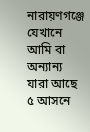নারায়ণগঞ্জে যেখানে আমি বা অন্যান্য যারা আছে ৫ আসনে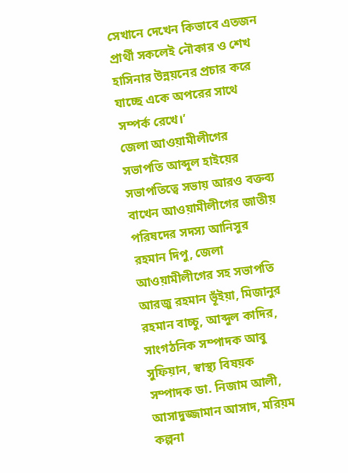সেখানে দেখেন কিভাবে এতজন প্রার্থী সকলেই নৌকার ও শেখ হাসিনার উন্নয়নের প্রচার করে যাচ্ছে একে অপরের সাথে সম্পর্ক রেখে।’
জেলা আওয়ামীলীগের সভাপতি আব্দুল হাইয়ের সভাপতিত্বে সভায় আরও বক্তব্য বাখেন আওয়ামীলীগের জাতীয় পরিষদের সদস্য আনিসুর রহমান দিপু, জেলা আওয়ামীলীগের সহ সভাপতি আরজু রহমান ভূঁইয়া, মিজানুর রহমান বাচ্চু, আব্দুল কাদির, সাংগঠনিক সম্পাদক আবু সুফিয়ান, স্বাস্থ্য বিষয়ক সম্পাদক ডা. নিজাম আলী, আসাদুজ্জামান আসাদ, মরিয়ম কল্পনা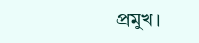প্রমুখ।